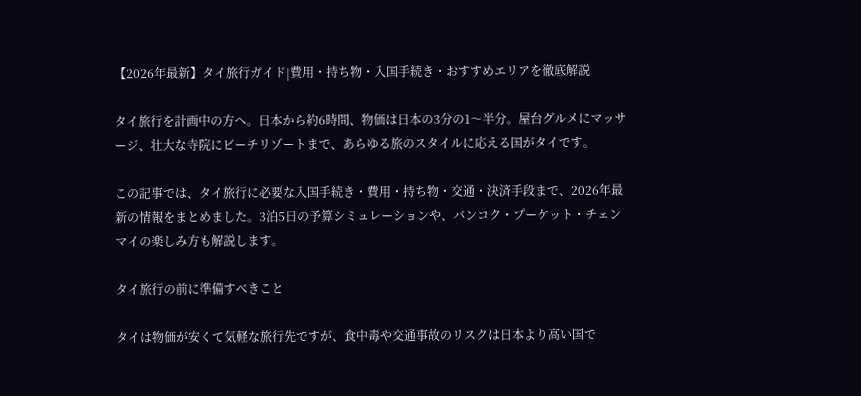【2026年最新】タイ旅行ガイド|費用・持ち物・入国手続き・おすすめエリアを徹底解説

タイ旅行を計画中の方へ。日本から約6時間、物価は日本の3分の1〜半分。屋台グルメにマッサージ、壮大な寺院にビーチリゾートまで、あらゆる旅のスタイルに応える国がタイです。

この記事では、タイ旅行に必要な入国手続き・費用・持ち物・交通・決済手段まで、2026年最新の情報をまとめました。3泊5日の予算シミュレーションや、バンコク・プーケット・チェンマイの楽しみ方も解説します。

タイ旅行の前に準備すべきこと

タイは物価が安くて気軽な旅行先ですが、食中毒や交通事故のリスクは日本より高い国で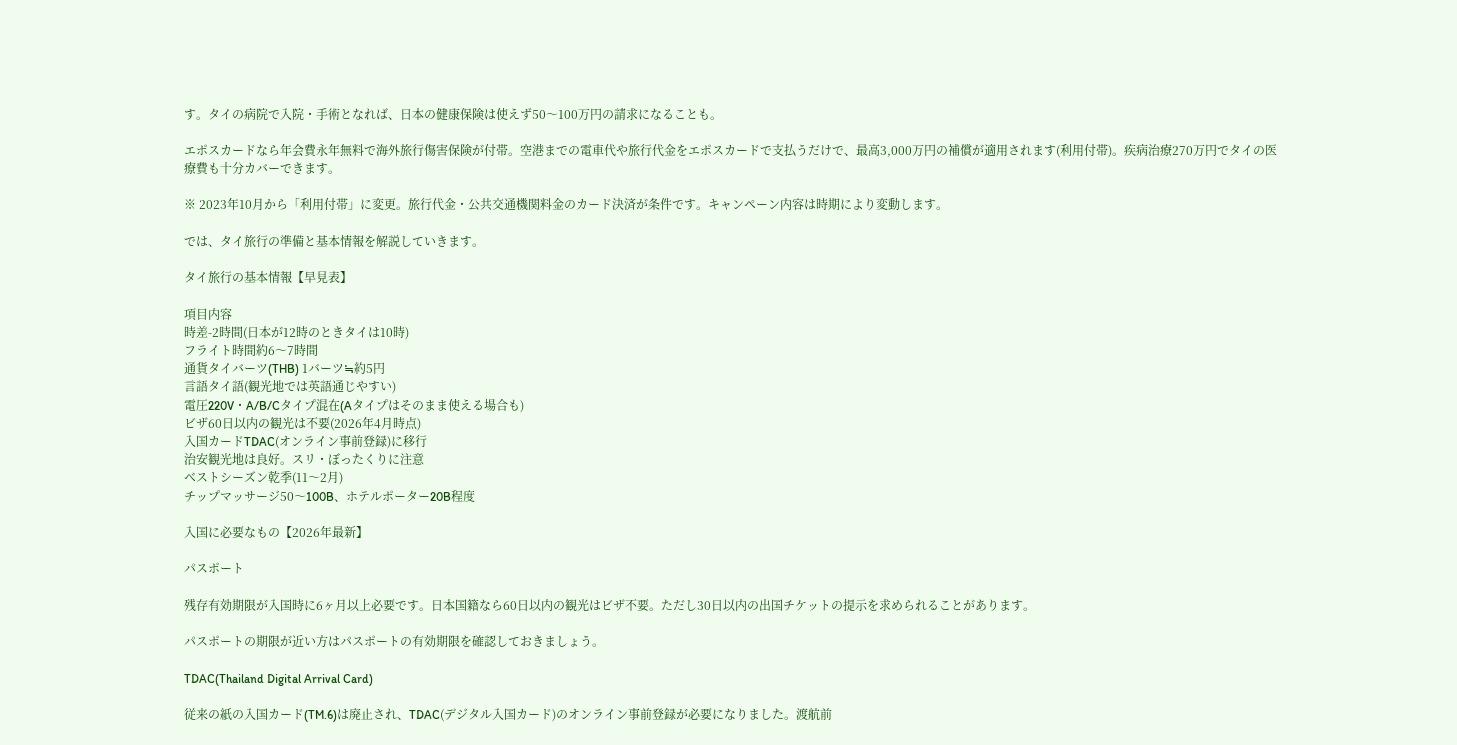す。タイの病院で入院・手術となれば、日本の健康保険は使えず50〜100万円の請求になることも。

エポスカードなら年会費永年無料で海外旅行傷害保険が付帯。空港までの電車代や旅行代金をエポスカードで支払うだけで、最高3,000万円の補償が適用されます(利用付帯)。疾病治療270万円でタイの医療費も十分カバーできます。

※ 2023年10月から「利用付帯」に変更。旅行代金・公共交通機関料金のカード決済が条件です。キャンペーン内容は時期により変動します。

では、タイ旅行の準備と基本情報を解説していきます。

タイ旅行の基本情報【早見表】

項目内容
時差-2時間(日本が12時のときタイは10時)
フライト時間約6〜7時間
通貨タイバーツ(THB) 1バーツ≒約5円
言語タイ語(観光地では英語通じやすい)
電圧220V・A/B/Cタイプ混在(Aタイプはそのまま使える場合も)
ビザ60日以内の観光は不要(2026年4月時点)
入国カードTDAC(オンライン事前登録)に移行
治安観光地は良好。スリ・ぼったくりに注意
ベストシーズン乾季(11〜2月)
チップマッサージ50〜100B、ホテルポーター20B程度

入国に必要なもの【2026年最新】

パスポート

残存有効期限が入国時に6ヶ月以上必要です。日本国籍なら60日以内の観光はビザ不要。ただし30日以内の出国チケットの提示を求められることがあります。

パスポートの期限が近い方はパスポートの有効期限を確認しておきましょう。

TDAC(Thailand Digital Arrival Card)

従来の紙の入国カード(TM.6)は廃止され、TDAC(デジタル入国カード)のオンライン事前登録が必要になりました。渡航前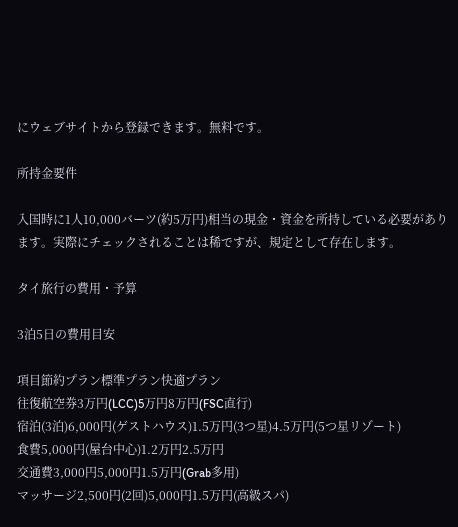にウェブサイトから登録できます。無料です。

所持金要件

入国時に1人10,000バーツ(約5万円)相当の現金・資金を所持している必要があります。実際にチェックされることは稀ですが、規定として存在します。

タイ旅行の費用・予算

3泊5日の費用目安

項目節約プラン標準プラン快適プラン
往復航空券3万円(LCC)5万円8万円(FSC直行)
宿泊(3泊)6,000円(ゲストハウス)1.5万円(3つ星)4.5万円(5つ星リゾート)
食費5,000円(屋台中心)1.2万円2.5万円
交通費3,000円5,000円1.5万円(Grab多用)
マッサージ2,500円(2回)5,000円1.5万円(高級スパ)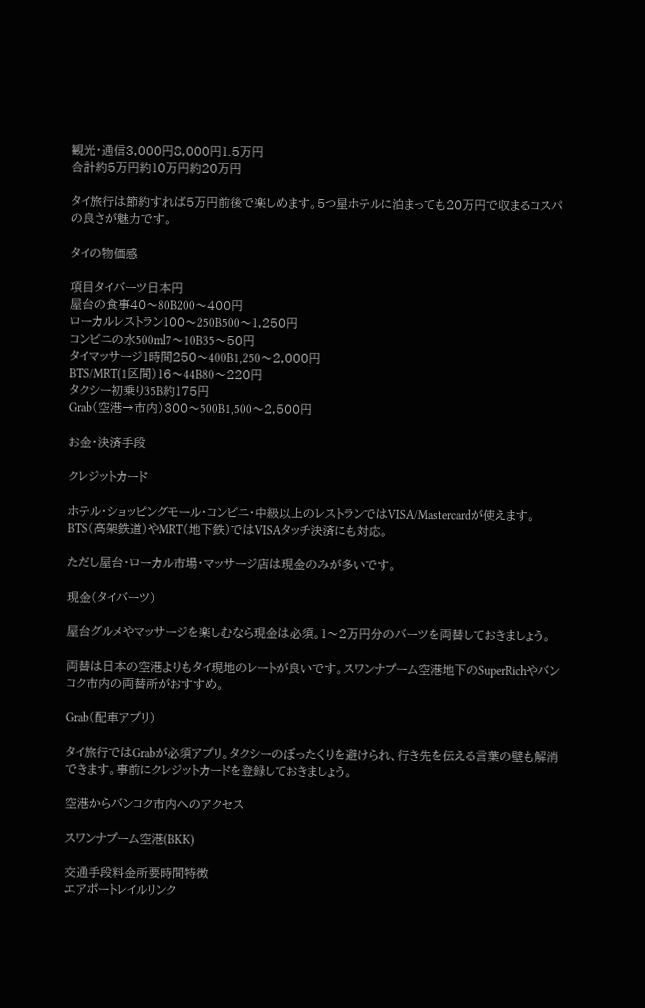観光・通信3,000円8,000円1.5万円
合計約5万円約10万円約20万円

タイ旅行は節約すれば5万円前後で楽しめます。5つ星ホテルに泊まっても20万円で収まるコスパの良さが魅力です。

タイの物価感

項目タイバーツ日本円
屋台の食事40〜80B200〜400円
ローカルレストラン100〜250B500〜1,250円
コンビニの水500ml7〜10B35〜50円
タイマッサージ1時間250〜400B1,250〜2,000円
BTS/MRT(1区間)16〜44B80〜220円
タクシー初乗り35B約175円
Grab(空港→市内)300〜500B1,500〜2,500円

お金・決済手段

クレジットカード

ホテル・ショッピングモール・コンビニ・中級以上のレストランではVISA/Mastercardが使えます。BTS(高架鉄道)やMRT(地下鉄)ではVISAタッチ決済にも対応。

ただし屋台・ローカル市場・マッサージ店は現金のみが多いです。

現金(タイバーツ)

屋台グルメやマッサージを楽しむなら現金は必須。1〜2万円分のバーツを両替しておきましょう。

両替は日本の空港よりもタイ現地のレートが良いです。スワンナプーム空港地下のSuperRichやバンコク市内の両替所がおすすめ。

Grab(配車アプリ)

タイ旅行ではGrabが必須アプリ。タクシーのぼったくりを避けられ、行き先を伝える言葉の壁も解消できます。事前にクレジットカードを登録しておきましょう。

空港からバンコク市内へのアクセス

スワンナプーム空港(BKK)

交通手段料金所要時間特徴
エアポートレイルリンク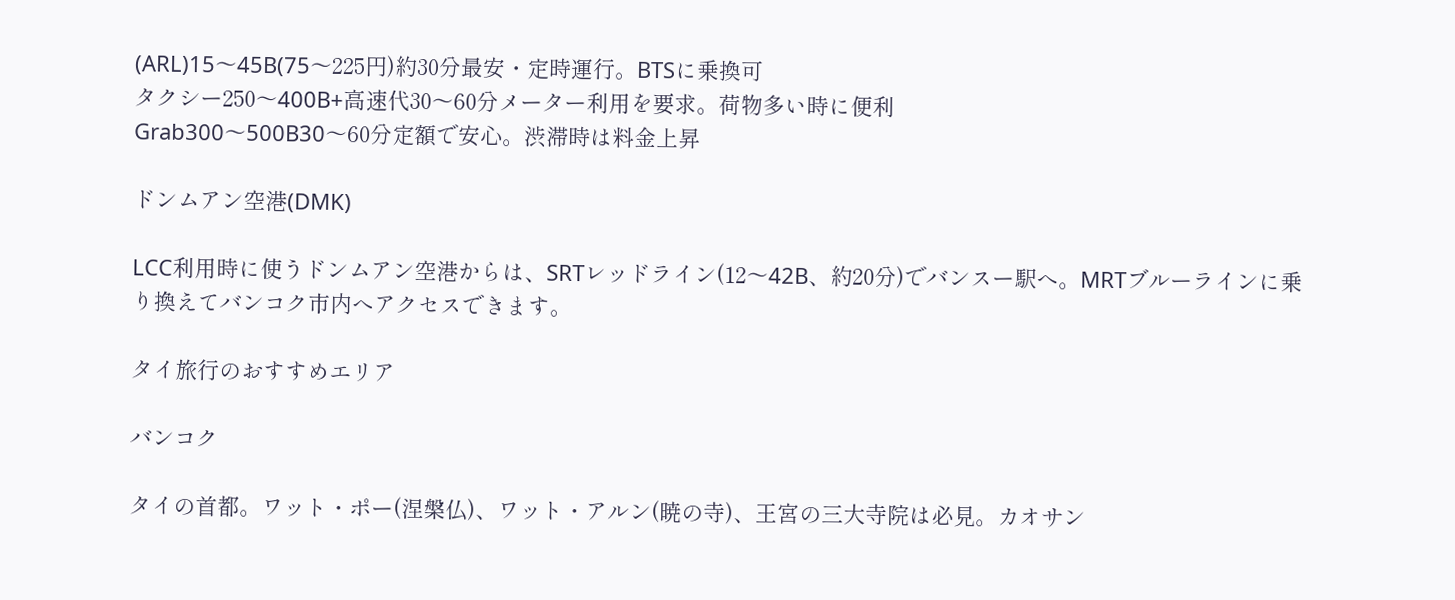(ARL)15〜45B(75〜225円)約30分最安・定時運行。BTSに乗換可
タクシー250〜400B+高速代30〜60分メーター利用を要求。荷物多い時に便利
Grab300〜500B30〜60分定額で安心。渋滞時は料金上昇

ドンムアン空港(DMK)

LCC利用時に使うドンムアン空港からは、SRTレッドライン(12〜42B、約20分)でバンスー駅へ。MRTブルーラインに乗り換えてバンコク市内へアクセスできます。

タイ旅行のおすすめエリア

バンコク

タイの首都。ワット・ポー(涅槃仏)、ワット・アルン(暁の寺)、王宮の三大寺院は必見。カオサン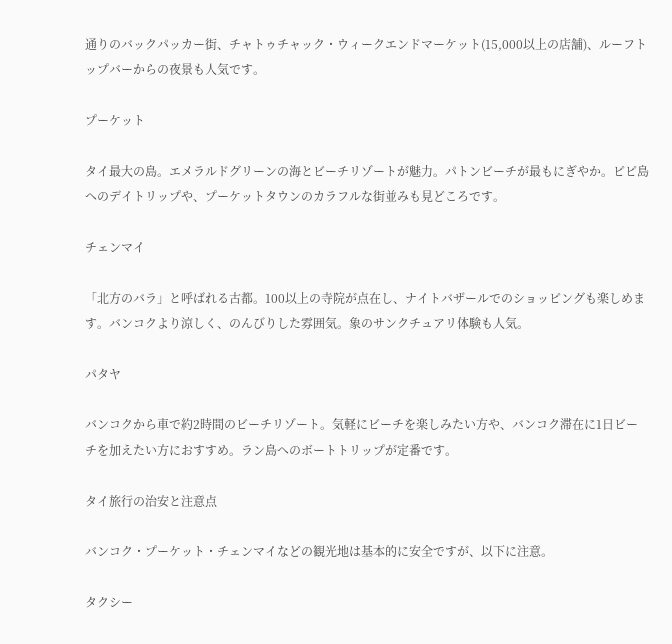通りのバックパッカー街、チャトゥチャック・ウィークエンドマーケット(15,000以上の店舗)、ルーフトップバーからの夜景も人気です。

プーケット

タイ最大の島。エメラルドグリーンの海とビーチリゾートが魅力。パトンビーチが最もにぎやか。ピピ島へのデイトリップや、プーケットタウンのカラフルな街並みも見どころです。

チェンマイ

「北方のバラ」と呼ばれる古都。100以上の寺院が点在し、ナイトバザールでのショッピングも楽しめます。バンコクより涼しく、のんびりした雰囲気。象のサンクチュアリ体験も人気。

パタヤ

バンコクから車で約2時間のビーチリゾート。気軽にビーチを楽しみたい方や、バンコク滞在に1日ビーチを加えたい方におすすめ。ラン島へのボートトリップが定番です。

タイ旅行の治安と注意点

バンコク・プーケット・チェンマイなどの観光地は基本的に安全ですが、以下に注意。

タクシー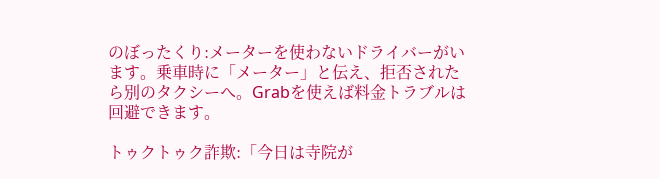のぼったくり:メーターを使わないドライバーがいます。乗車時に「メーター」と伝え、拒否されたら別のタクシーへ。Grabを使えば料金トラブルは回避できます。

トゥクトゥク詐欺:「今日は寺院が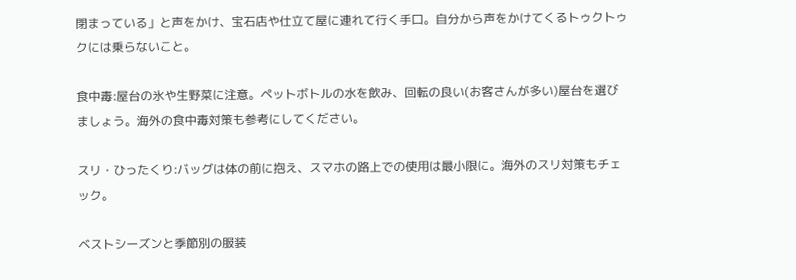閉まっている」と声をかけ、宝石店や仕立て屋に連れて行く手口。自分から声をかけてくるトゥクトゥクには乗らないこと。

食中毒:屋台の氷や生野菜に注意。ペットボトルの水を飲み、回転の良い(お客さんが多い)屋台を選びましょう。海外の食中毒対策も参考にしてください。

スリ・ひったくり:バッグは体の前に抱え、スマホの路上での使用は最小限に。海外のスリ対策もチェック。

ベストシーズンと季節別の服装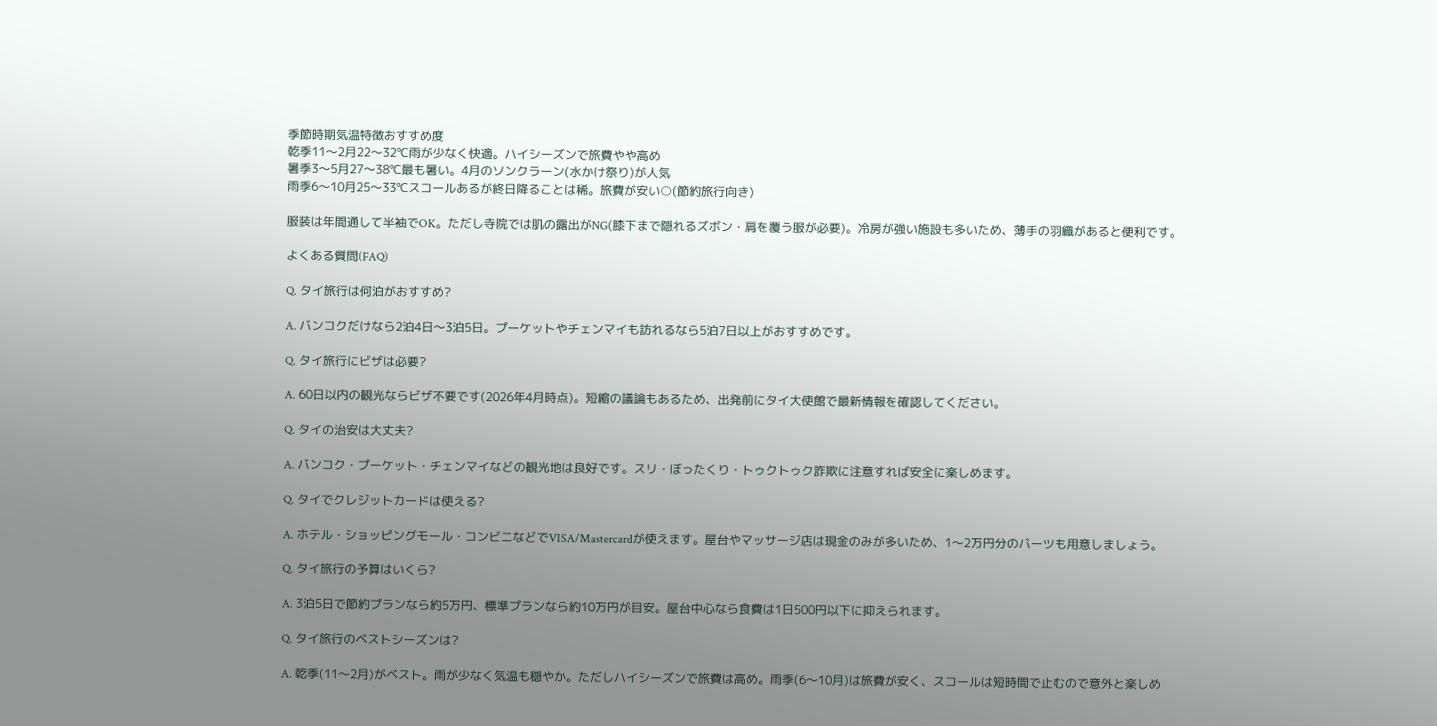季節時期気温特徴おすすめ度
乾季11〜2月22〜32℃雨が少なく快適。ハイシーズンで旅費やや高め
暑季3〜5月27〜38℃最も暑い。4月のソンクラーン(水かけ祭り)が人気
雨季6〜10月25〜33℃スコールあるが終日降ることは稀。旅費が安い○(節約旅行向き)

服装は年間通して半袖でOK。ただし寺院では肌の露出がNG(膝下まで隠れるズボン・肩を覆う服が必要)。冷房が強い施設も多いため、薄手の羽織があると便利です。

よくある質問(FAQ)

Q. タイ旅行は何泊がおすすめ?

A. バンコクだけなら2泊4日〜3泊5日。プーケットやチェンマイも訪れるなら5泊7日以上がおすすめです。

Q. タイ旅行にビザは必要?

A. 60日以内の観光ならビザ不要です(2026年4月時点)。短縮の議論もあるため、出発前にタイ大使館で最新情報を確認してください。

Q. タイの治安は大丈夫?

A. バンコク・プーケット・チェンマイなどの観光地は良好です。スリ・ぼったくり・トゥクトゥク詐欺に注意すれば安全に楽しめます。

Q. タイでクレジットカードは使える?

A. ホテル・ショッピングモール・コンビニなどでVISA/Mastercardが使えます。屋台やマッサージ店は現金のみが多いため、1〜2万円分のバーツも用意しましょう。

Q. タイ旅行の予算はいくら?

A. 3泊5日で節約プランなら約5万円、標準プランなら約10万円が目安。屋台中心なら食費は1日500円以下に抑えられます。

Q. タイ旅行のベストシーズンは?

A. 乾季(11〜2月)がベスト。雨が少なく気温も穏やか。ただしハイシーズンで旅費は高め。雨季(6〜10月)は旅費が安く、スコールは短時間で止むので意外と楽しめ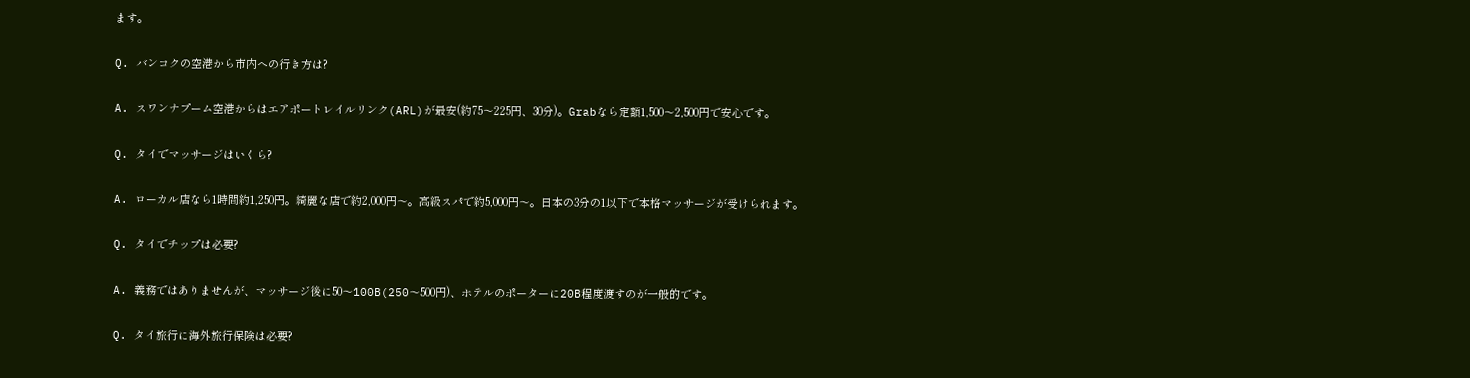ます。

Q. バンコクの空港から市内への行き方は?

A. スワンナプーム空港からはエアポートレイルリンク(ARL)が最安(約75〜225円、30分)。Grabなら定額1,500〜2,500円で安心です。

Q. タイでマッサージはいくら?

A. ローカル店なら1時間約1,250円。綺麗な店で約2,000円〜。高級スパで約5,000円〜。日本の3分の1以下で本格マッサージが受けられます。

Q. タイでチップは必要?

A. 義務ではありませんが、マッサージ後に50〜100B(250〜500円)、ホテルのポーターに20B程度渡すのが一般的です。

Q. タイ旅行に海外旅行保険は必要?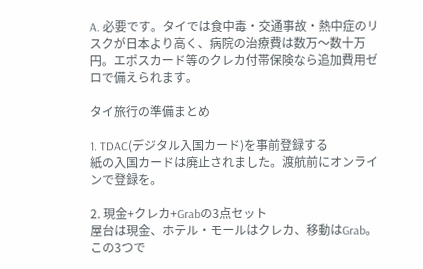A. 必要です。タイでは食中毒・交通事故・熱中症のリスクが日本より高く、病院の治療費は数万〜数十万円。エポスカード等のクレカ付帯保険なら追加費用ゼロで備えられます。

タイ旅行の準備まとめ

1. TDAC(デジタル入国カード)を事前登録する
紙の入国カードは廃止されました。渡航前にオンラインで登録を。

2. 現金+クレカ+Grabの3点セット
屋台は現金、ホテル・モールはクレカ、移動はGrab。この3つで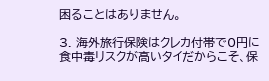困ることはありません。

3. 海外旅行保険はクレカ付帯で0円に
食中毒リスクが高いタイだからこそ、保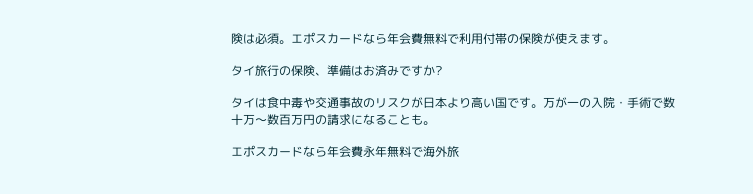険は必須。エポスカードなら年会費無料で利用付帯の保険が使えます。

タイ旅行の保険、準備はお済みですか?

タイは食中毒や交通事故のリスクが日本より高い国です。万が一の入院・手術で数十万〜数百万円の請求になることも。

エポスカードなら年会費永年無料で海外旅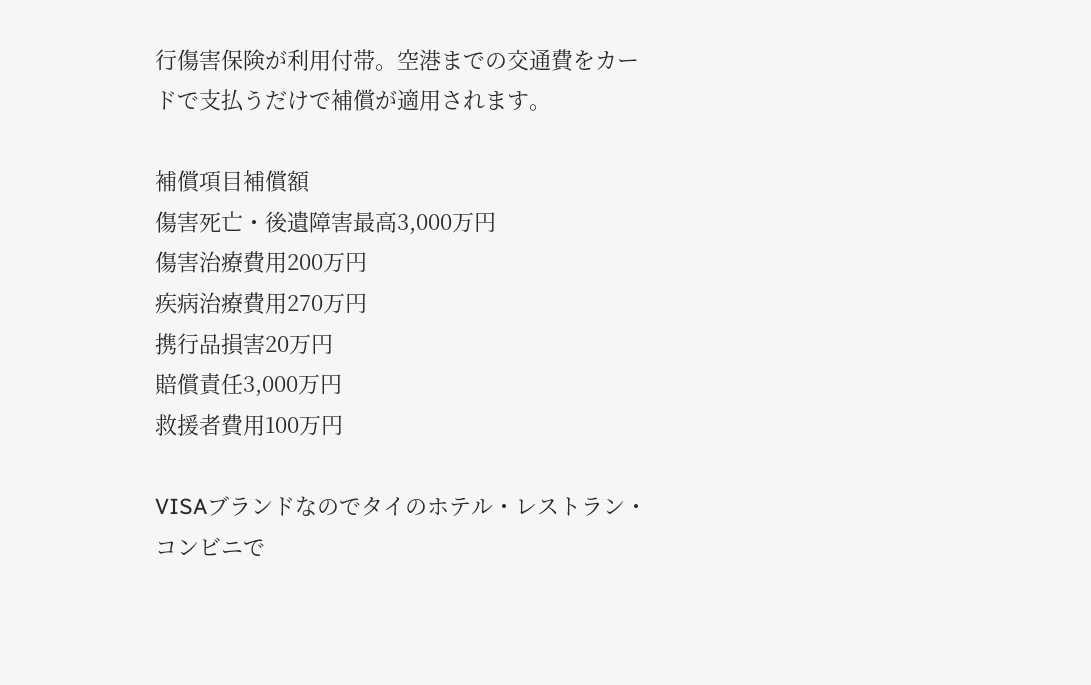行傷害保険が利用付帯。空港までの交通費をカードで支払うだけで補償が適用されます。

補償項目補償額
傷害死亡・後遺障害最高3,000万円
傷害治療費用200万円
疾病治療費用270万円
携行品損害20万円
賠償責任3,000万円
救援者費用100万円

VISAブランドなのでタイのホテル・レストラン・コンビニで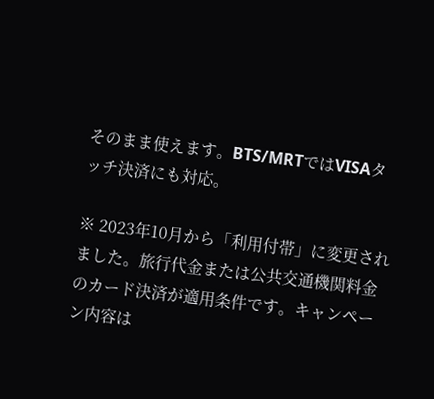そのまま使えます。BTS/MRTではVISAタッチ決済にも対応。

※ 2023年10月から「利用付帯」に変更されました。旅行代金または公共交通機関料金のカード決済が適用条件です。キャンペーン内容は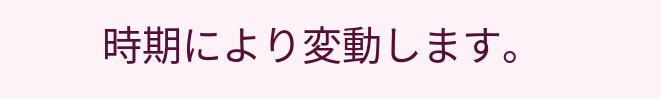時期により変動します。